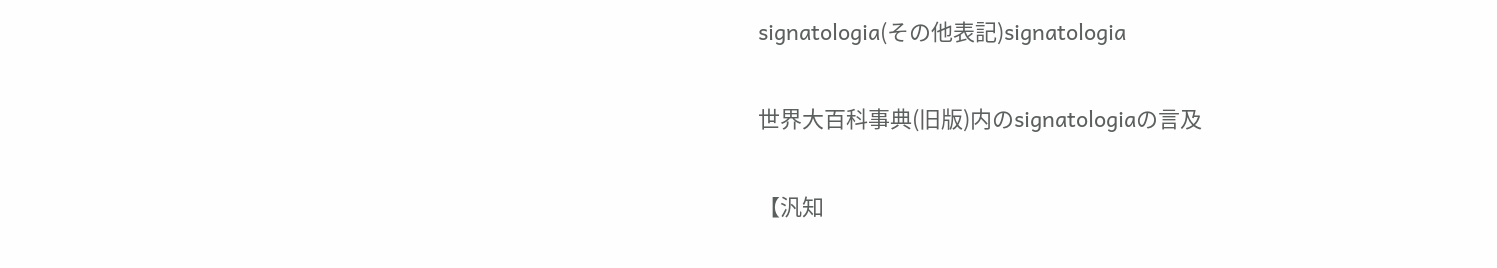signatologia(その他表記)signatologia

世界大百科事典(旧版)内のsignatologiaの言及

【汎知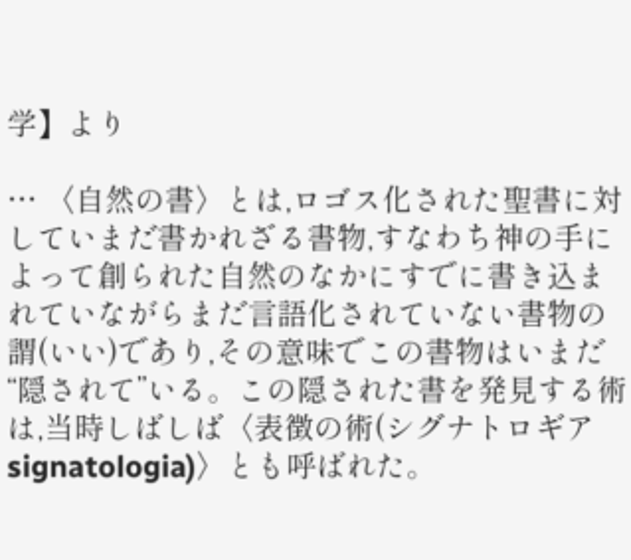学】より

… 〈自然の書〉とは,ロゴス化された聖書に対していまだ書かれざる書物,すなわち神の手によって創られた自然のなかにすでに書き込まれていながらまだ言語化されていない書物の謂(いい)であり,その意味でこの書物はいまだ“隠されて”いる。この隠された書を発見する術は,当時しばしば〈表徴の術(シグナトロギアsignatologia)〉とも呼ばれた。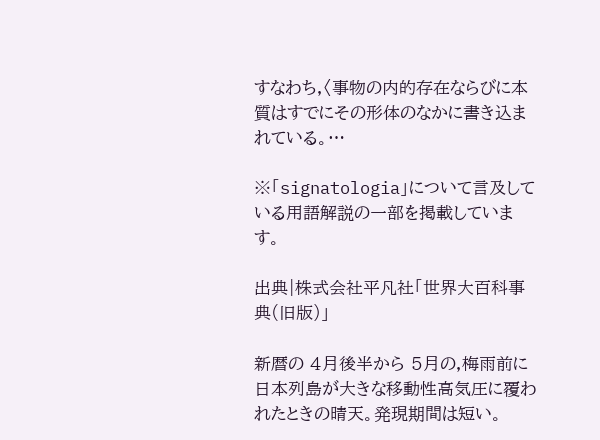すなわち,〈事物の内的存在ならびに本質はすでにその形体のなかに書き込まれている。…

※「signatologia」について言及している用語解説の一部を掲載しています。

出典|株式会社平凡社「世界大百科事典(旧版)」

新暦の 4月後半から 5月の,梅雨前に日本列島が大きな移動性高気圧に覆われたときの晴天。発現期間は短い。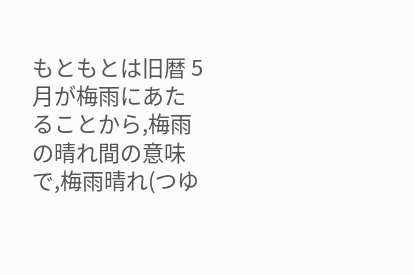もともとは旧暦 5月が梅雨にあたることから,梅雨の晴れ間の意味で,梅雨晴れ(つゆ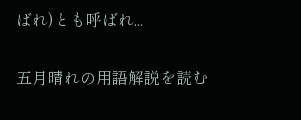ばれ)とも呼ばれ...

五月晴れの用語解説を読む